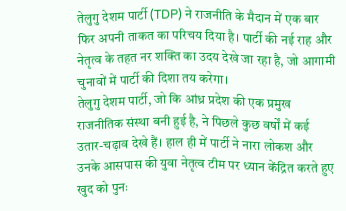तेलुगु देशम पार्टी (TDP) ने राजनीति के मैदान में एक बार फिर अपनी ताकत का परिचय दिया है। पार्टी की नई राह और नेतृत्व के तहत नर शक्ति का उदय देखे जा रहा है, जो आगामी चुनावों में पार्टी की दिशा तय करेगा।
तेलुगु देशम पार्टी, जो कि आंध्र प्रदेश की एक प्रमुख राजनीतिक संस्था बनी हुई है, ने पिछले कुछ वर्षों में कई उतार-चढ़ाव देखे हैं। हाल ही में पार्टी ने नारा लोकश और उनके आसपास की युवा नेतृत्व टीम पर ध्यान केंद्रित करते हुए खुद को पुनः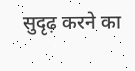सुदृढ़ करने का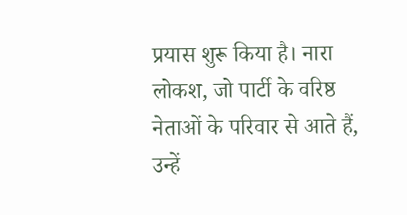प्रयास शुरू किया है। नारा लोकश, जो पार्टी के वरिष्ठ नेताओं के परिवार से आते हैं, उन्हें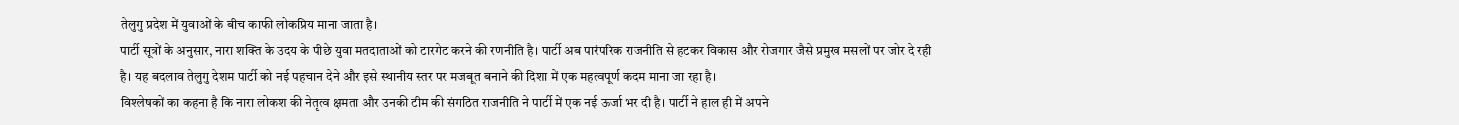तेलुगु प्रदेश में युवाओं के बीच काफी लोकप्रिय माना जाता है।
पार्टी सूत्रों के अनुसार, नारा शक्ति के उदय के पीछे युवा मतदाताओं को टारगेट करने की रणनीति है। पार्टी अब पारंपरिक राजनीति से हटकर विकास और रोजगार जैसे प्रमुख मसलों पर जोर दे रही है। यह बदलाव तेलुगु देशम पार्टी को नई पहचान देने और इसे स्थानीय स्तर पर मजबूत बनाने की दिशा में एक महत्वपूर्ण कदम माना जा रहा है।
विश्लेषकों का कहना है कि नारा लोकश की नेतृत्व क्षमता और उनकी टीम की संगठित राजनीति ने पार्टी में एक नई ऊर्जा भर दी है। पार्टी ने हाल ही में अपने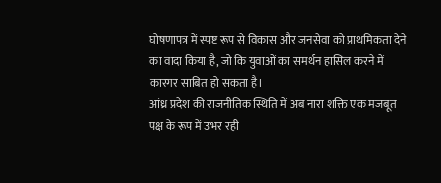घोषणापत्र में स्पष्ट रूप से विकास और जनसेवा को प्राथमिकता देने का वादा किया है, जो कि युवाओं का समर्थन हासिल करने में कारगर साबित हो सकता है।
आंध्र प्रदेश की राजनीतिक स्थिति में अब नारा शक्ति एक मजबूत पक्ष के रूप में उभर रही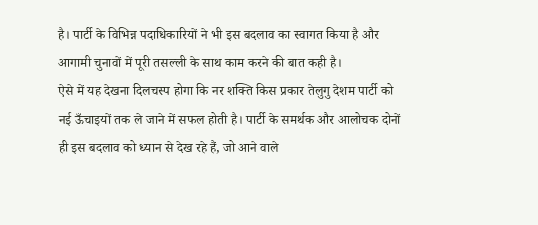है। पार्टी के विभिन्न पदाधिकारियों ने भी इस बदलाव का स्वागत किया है और आगामी चुनावों में पूरी तसल्ली के साथ काम करने की बात कही है।
ऐसे में यह देखना दिलचस्प होगा कि नर शक्ति किस प्रकार तेलुगु देशम पार्टी को नई ऊँचाइयों तक ले जाने में सफल होती है। पार्टी के समर्थक और आलोचक दोनों ही इस बदलाव को ध्यान से देख रहे हैं, जो आने वाले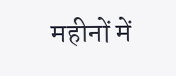महीनों में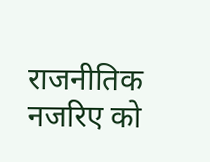राजनीतिक नजरिए को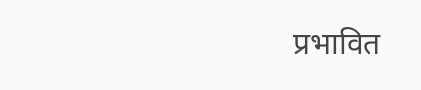प्रभावित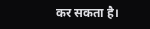कर सकता है।